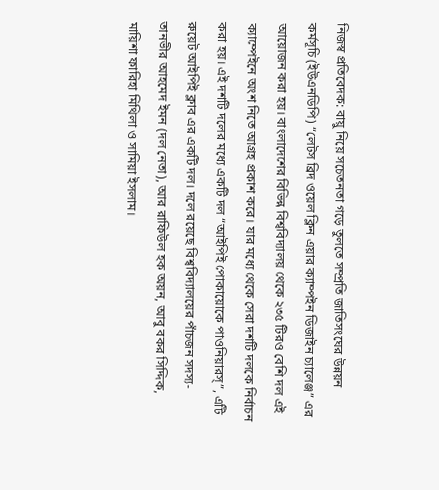নিজস্ব প্রতিবেদক: বায়ু নিয়ে সচেতনতা গড়ে তুলতে সম্প্রতি জাতিসংঘের উন্নয়ন কর্মসূচি (ইউএনডিপি) “লেটস ব্রিদ ওয়েল ক্লিন এয়ার ক্যাম্পইন ডিজাইন চ্যালেঞ্জ” এর আয়োজন করা হয়। বাংলাদেশের বিভিন্ন বিশ্ববিদ্যালয় থেকে ২৩৫ টিরও বেশি দল এই ক্যাম্পেইনে অংশ নিতে আগ্রহ প্রকাশ করে। যার মধ্যে থেকে সেরা দশটি দলকে নির্বাচন করা হয়। এই দশটি দলের মধ্যে একটি দল “আইপিই পোকায়োকে পাওনিয়ারস্”, এটি রুয়েট আইপিই ক্লাব এর একটি দল। দলে রয়েছে বিশ্ববিদ্যালয়ের পাঁচজন সদস্য- তানভীর আহমেদ ইমন (দল নেতা), আর রাফিউল হক অয়ন, আবু বকর সিদ্দিক, মায়িশা ফারিহা মিথিলা ও সামিয়া ইসলাম।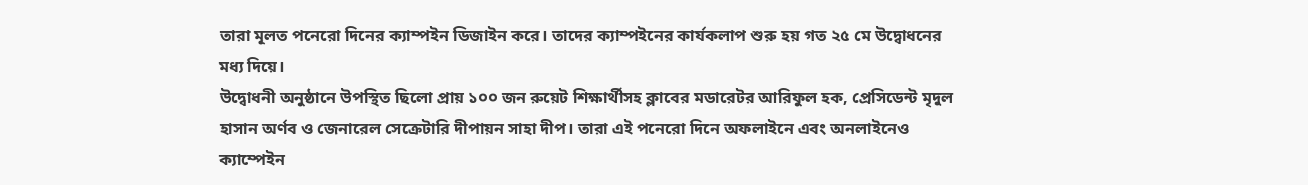তারা মূলত পনেরো দিনের ক্যাম্পইন ডিজাইন করে। তাদের ক্যাম্পইনের কার্যকলাপ শুরু হয় গত ২৫ মে উদ্বোধনের মধ্য দিয়ে।
উদ্বোধনী অনুষ্ঠানে উপস্থিত ছিলো প্রায় ১০০ জন রুয়েট শিক্ষার্থীসহ ক্লাবের মডারেটর আরিফুল হক, প্রেসিডেন্ট মৃদুল হাসান অর্ণব ও জেনারেল সেক্রেটারি দীপায়ন সাহা দীপ। তারা এই পনেরো দিনে অফলাইনে এবং অনলাইনেও ক্যাম্পেইন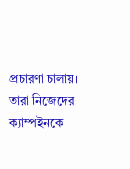প্রচারণা চালায়। তারা নিজেদের ক্যাম্পইনকে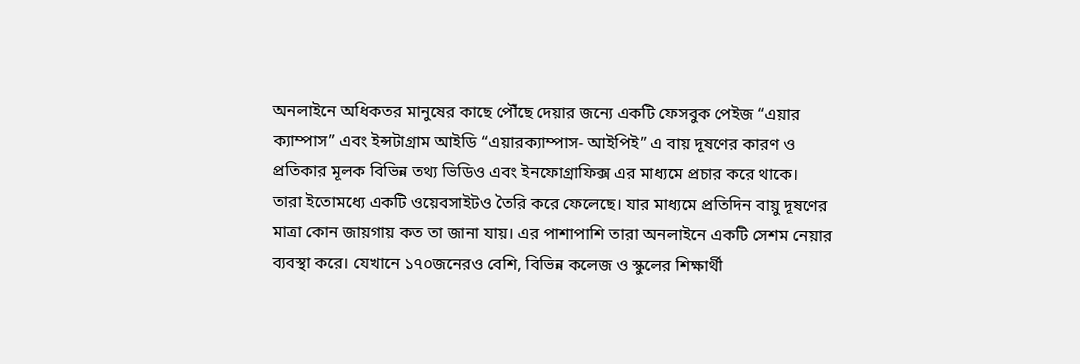অনলাইনে অধিকতর মানুষের কাছে পৌঁছে দেয়ার জন্যে একটি ফেসবুক পেইজ “এয়ার ক্যাম্পাস” এবং ইন্সটাগ্রাম আইডি “এয়ারক্যাম্পাস- আইপিই” এ বায় দূষণের কারণ ও প্রতিকার মূলক বিভিন্ন তথ্য ভিডিও এবং ইনফোগ্রাফিক্স এর মাধ্যমে প্রচার করে থাকে।
তারা ইতোমধ্যে একটি ওয়েবসাইটও তৈরি করে ফেলেছে। যার মাধ্যমে প্রতিদিন বায়ু দূষণের মাত্রা কোন জায়গায় কত তা জানা যায়। এর পাশাপাশি তারা অনলাইনে একটি সেশম নেয়ার ব্যবস্থা করে। যেখানে ১৭০জনেরও বেশি, বিভিন্ন কলেজ ও স্কুলের শিক্ষার্থী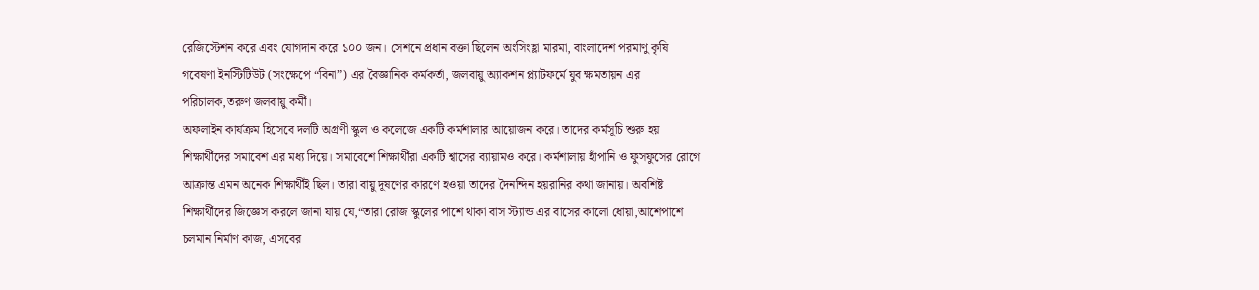রেজিস্টেশন করে এবং যোগদান করে ১০০ জন। সেশনে প্রধান বক্তা ছিলেন অংসিংহ্লা মারমা, বাংলাদেশ পরমাণু কৃষি গবেষণা ইনস্টিটিউট (সংক্ষেপে “বিনা”) এর বৈজ্ঞানিক কর্মকর্তা, জলবায়ু অ্যাকশন প্ল্যাটফর্মে যুব ক্ষমতায়ন এর পরিচালক,তরুণ জলবায়ু কর্মী।
অফলাইন কার্যক্রম হিসেবে দলটি অগ্রণী স্কুল ও কলেজে একটি কর্মশালার আয়োজন করে। তাদের কর্মসূচি শুরু হয় শিক্ষার্থীদের সমাবেশ এর মধ্য দিয়ে। সমাবেশে শিক্ষার্থীরা একটি শ্বাসের ব্যায়ামও করে। কর্মশালায় হাঁপানি ও ফুসফুসের রোগে আক্রান্ত এমন অনেক শিক্ষার্থীই ছিল। তারা বায়ু দূষণের কারণে হওয়া তাদের দৈনন্দিন হয়রানির কথা জানায়। অবশিষ্ট শিক্ষার্থীদের জিজ্ঞেস করলে জানা যায় যে,“তারা রোজ স্কুলের পাশে থাকা বাস স্ট্যান্ড এর বাসের কালো ধোয়া,আশেপাশে চলমান নির্মাণ কাজ, এসবের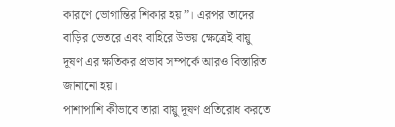কারণে ভোগান্তির শিকার হয়”। এরপর তাদের বাড়ির ভেতরে এবং বাহিরে উভয় ক্ষেত্রেই বায়ু দূষণ এর ক্ষতিকর প্রভাব সম্পর্কে আরও বিস্তারিত জানানো হয়।
পাশাপাশি কীভাবে তারা বায়ু দূষণ প্রতিরোধ করতে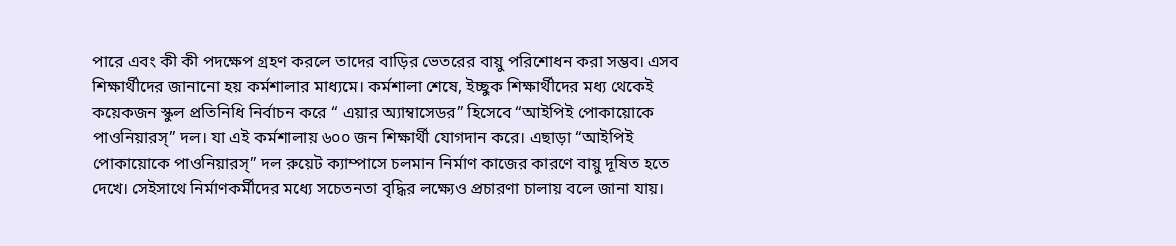পারে এবং কী কী পদক্ষেপ গ্রহণ করলে তাদের বাড়ির ভেতরের বায়ু পরিশোধন করা সম্ভব। এসব শিক্ষার্থীদের জানানো হয় কর্মশালার মাধ্যমে। কর্মশালা শেষে, ইচ্ছুক শিক্ষার্থীদের মধ্য থেকেই কয়েকজন স্কুল প্রতিনিধি নির্বাচন করে “ এয়ার অ্যাম্বাসেডর” হিসেবে “আইপিই পোকায়োকে পাওনিয়ারস্” দল। যা এই কর্মশালায় ৬০০ জন শিক্ষার্থী যোগদান করে। এছাড়া “আইপিই পোকায়োকে পাওনিয়ারস্” দল রুয়েট ক্যাম্পাসে চলমান নির্মাণ কাজের কারণে বায়ু দূষিত হতে দেখে। সেইসাথে নির্মাণকর্মীদের মধ্যে সচেতনতা বৃদ্ধির লক্ষ্যেও প্রচারণা চালায় বলে জানা যায়।